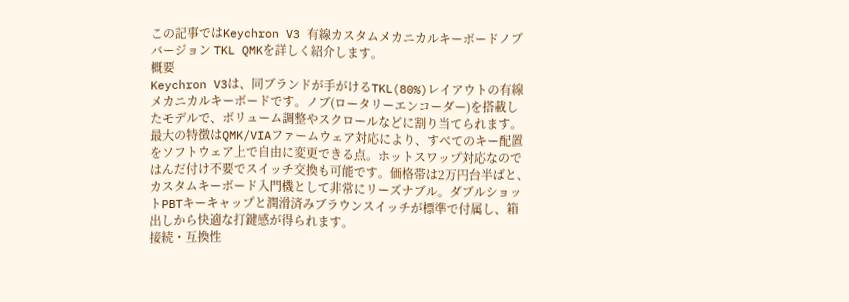この記事ではKeychron V3 有線カスタムメカニカルキーボードノブバージョン TKL QMKを詳しく紹介します。
概要
Keychron V3は、同ブランドが手がけるTKL(80%)レイアウトの有線メカニカルキーボードです。ノブ(ロータリーエンコーダー)を搭載したモデルで、ボリューム調整やスクロールなどに割り当てられます。最大の特徴はQMK/VIAファームウェア対応により、すべてのキー配置をソフトウェア上で自由に変更できる点。ホットスワップ対応なのではんだ付け不要でスイッチ交換も可能です。価格帯は2万円台半ばと、カスタムキーボード入門機として非常にリーズナブル。ダブルショットPBTキーキャップと潤滑済みブラウンスイッチが標準で付属し、箱出しから快適な打鍵感が得られます。
接続・互換性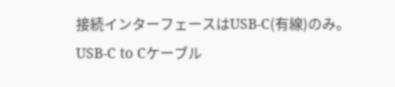接続インターフェースはUSB-C(有線)のみ。USB-C to Cケーブル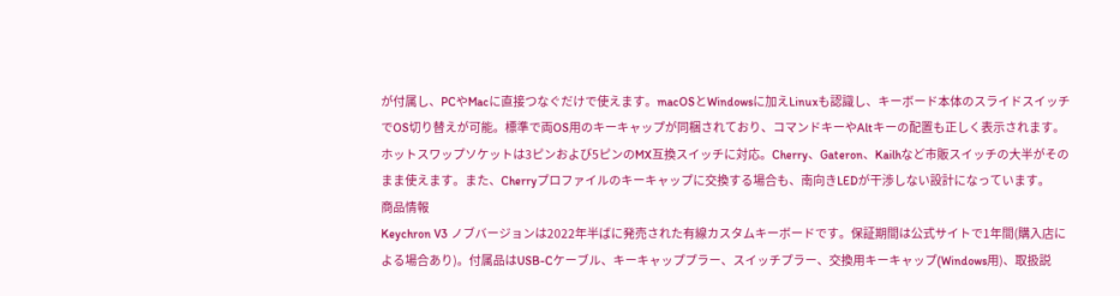が付属し、PCやMacに直接つなぐだけで使えます。macOSとWindowsに加えLinuxも認識し、キーボード本体のスライドスイッチでOS切り替えが可能。標準で両OS用のキーキャップが同梱されており、コマンドキーやAltキーの配置も正しく表示されます。ホットスワップソケットは3ピンおよび5ピンのMX互換スイッチに対応。Cherry、Gateron、Kailhなど市販スイッチの大半がそのまま使えます。また、Cherryプロファイルのキーキャップに交換する場合も、南向きLEDが干渉しない設計になっています。
商品情報
Keychron V3 ノブバージョンは2022年半ばに発売された有線カスタムキーボードです。保証期間は公式サイトで1年間(購入店による場合あり)。付属品はUSB-Cケーブル、キーキャッププラー、スイッチプラー、交換用キーキャップ(Windows用)、取扱説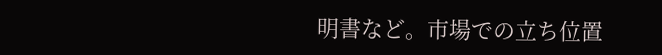明書など。市場での立ち位置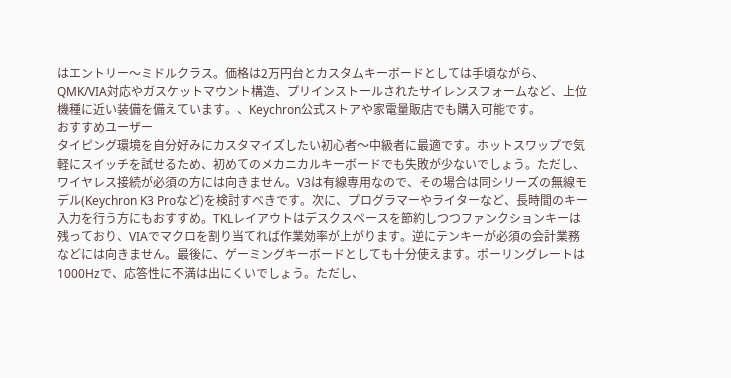はエントリー〜ミドルクラス。価格は2万円台とカスタムキーボードとしては手頃ながら、QMK/VIA対応やガスケットマウント構造、プリインストールされたサイレンスフォームなど、上位機種に近い装備を備えています。、Keychron公式ストアや家電量販店でも購入可能です。
おすすめユーザー
タイピング環境を自分好みにカスタマイズしたい初心者〜中級者に最適です。ホットスワップで気軽にスイッチを試せるため、初めてのメカニカルキーボードでも失敗が少ないでしょう。ただし、ワイヤレス接続が必須の方には向きません。V3は有線専用なので、その場合は同シリーズの無線モデル(Keychron K3 Proなど)を検討すべきです。次に、プログラマーやライターなど、長時間のキー入力を行う方にもおすすめ。TKLレイアウトはデスクスペースを節約しつつファンクションキーは残っており、VIAでマクロを割り当てれば作業効率が上がります。逆にテンキーが必須の会計業務などには向きません。最後に、ゲーミングキーボードとしても十分使えます。ポーリングレートは1000Hzで、応答性に不満は出にくいでしょう。ただし、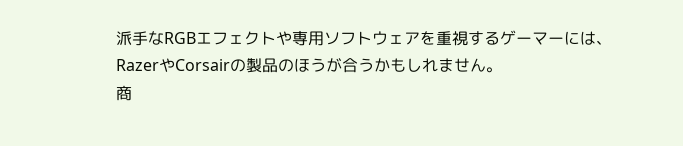派手なRGBエフェクトや専用ソフトウェアを重視するゲーマーには、RazerやCorsairの製品のほうが合うかもしれません。
商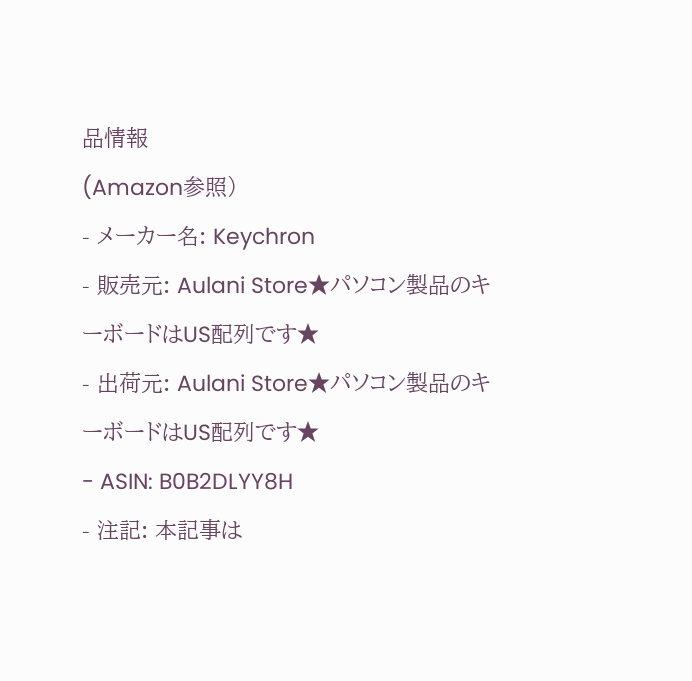品情報
(Amazon参照)
- メーカー名: Keychron
- 販売元: Aulani Store★パソコン製品のキーボードはUS配列です★
- 出荷元: Aulani Store★パソコン製品のキーボードはUS配列です★
- ASIN: B0B2DLYY8H
- 注記: 本記事は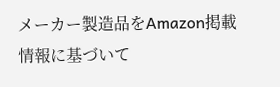メーカー製造品をAmazon掲載情報に基づいて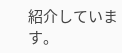紹介しています。